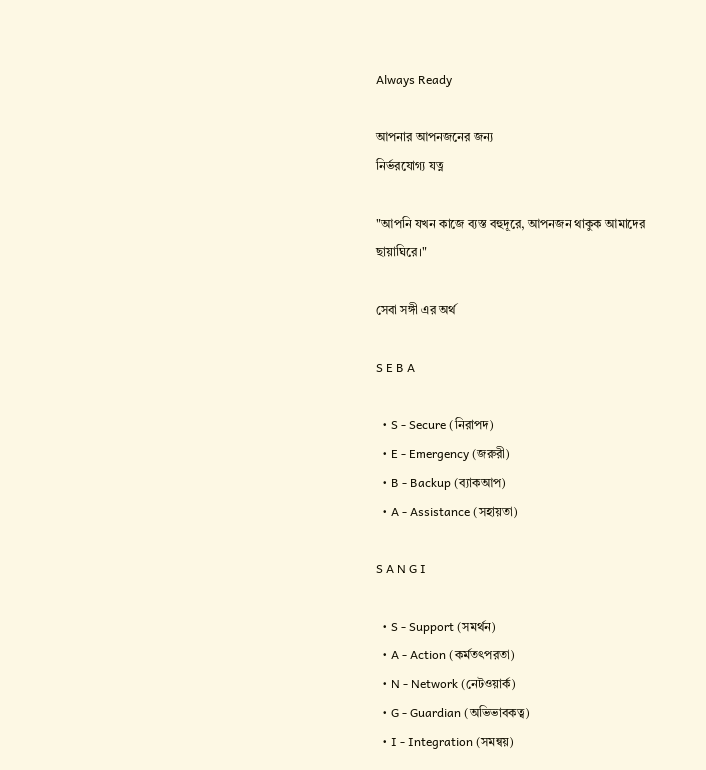Always Ready

আপনার আপনজনের জন্য
নির্ভরযোগ্য যত্ন

"আপনি যখন কাজে ব্যস্ত বহুদূরে, আপনজন থাকুক আমাদের ছায়াঘিরে।"

সেবা সঙ্গী এর অর্থ

S E B A

  • S - Secure (নিরাপদ)
  • E - Emergency (জরুরী)
  • B - Backup (ব্যাকআপ)
  • A - Assistance (সহায়তা)

S A N G I

  • S - Support (সমর্থন)
  • A - Action (কর্মতৎপরতা)
  • N - Network (নেটওয়ার্ক)
  • G - Guardian (অভিভাবকত্ব)
  • I - Integration (সমন্বয়)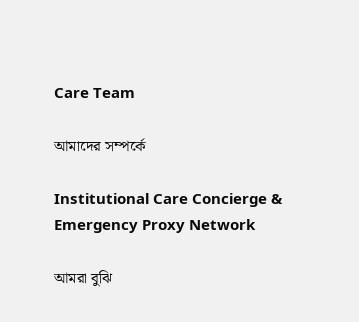Care Team

আমাদের সম্পর্কে

Institutional Care Concierge & Emergency Proxy Network

আমরা বুঝি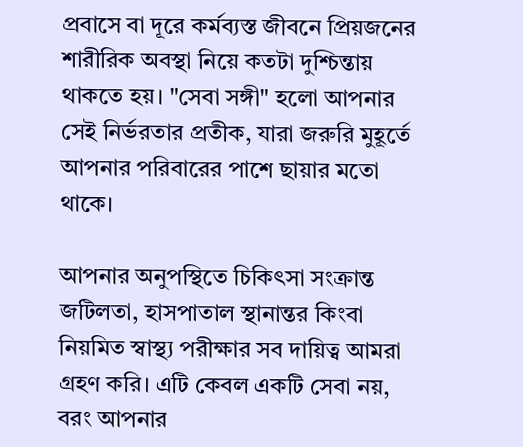প্রবাসে বা দূরে কর্মব্যস্ত জীবনে প্রিয়জনের শারীরিক অবস্থা নিয়ে কতটা দুশ্চিন্তায় থাকতে হয়। "সেবা সঙ্গী" হলো আপনার সেই নির্ভরতার প্রতীক, যারা জরুরি মুহূর্তে আপনার পরিবারের পাশে ছায়ার মতো থাকে।

আপনার অনুপস্থিতে চিকিৎসা সংক্রান্ত জটিলতা, হাসপাতাল স্থানান্তর কিংবা নিয়মিত স্বাস্থ্য পরীক্ষার সব দায়িত্ব আমরা গ্রহণ করি। এটি কেবল একটি সেবা নয়, বরং আপনার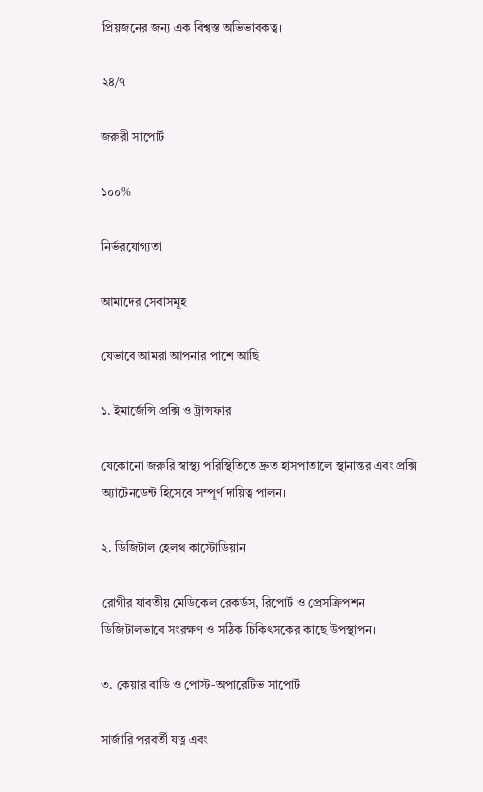প্রিয়জনের জন্য এক বিশ্বস্ত অভিভাবকত্ব।

২৪/৭

জরুরী সাপোর্ট

১০০%

নির্ভরযোগ্যতা

আমাদের সেবাসমূহ

যেভাবে আমরা আপনার পাশে আছি

১. ইমার্জেন্সি প্রক্সি ও ট্রান্সফার

যেকোনো জরুরি স্বাস্থ্য পরিস্থিতিতে দ্রুত হাসপাতালে স্থানান্তর এবং প্রক্সি অ্যাটেনডেন্ট হিসেবে সম্পূর্ণ দায়িত্ব পালন।

২. ডিজিটাল হেলথ কাস্টোডিয়ান

রোগীর যাবতীয় মেডিকেল রেকর্ডস, রিপোর্ট ও প্রেসক্রিপশন ডিজিটালভাবে সংরক্ষণ ও সঠিক চিকিৎসকের কাছে উপস্থাপন।

৩. কেয়ার বাডি ও পোস্ট-অপারেটিভ সাপোর্ট

সার্জারি পরবর্তী যত্ন এবং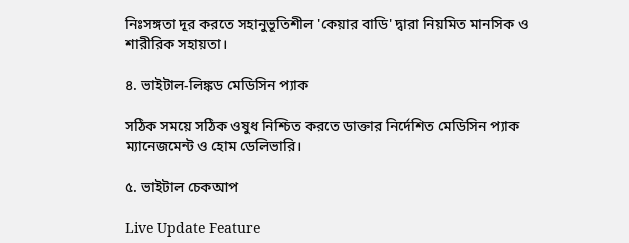নিঃসঙ্গতা দূর করতে সহানুভূতিশীল 'কেয়ার বাডি' দ্বারা নিয়মিত মানসিক ও শারীরিক সহায়তা।

৪. ভাইটাল-লিঙ্কড মেডিসিন প্যাক

সঠিক সময়ে সঠিক ওষুধ নিশ্চিত করতে ডাক্তার নির্দেশিত মেডিসিন প্যাক ম্যানেজমেন্ট ও হোম ডেলিভারি।

৫. ভাইটাল চেকআপ

Live Update Feature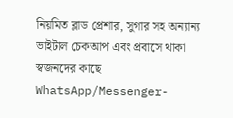নিয়মিত ব্লাড প্রেশার, সুগার সহ অন্যান্য ভাইটাল চেকআপ এবং প্রবাসে থাকা স্বজনদের কাছে WhatsApp/Messenger-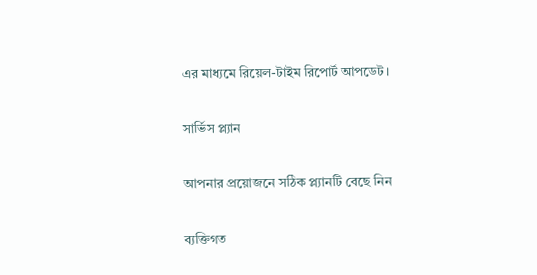এর মাধ্যমে রিয়েল-টাইম রিপোর্ট আপডেট।

সার্ভিস প্ল্যান

আপনার প্রয়োজনে সঠিক প্ল্যানটি বেছে নিন

ব্যক্তিগত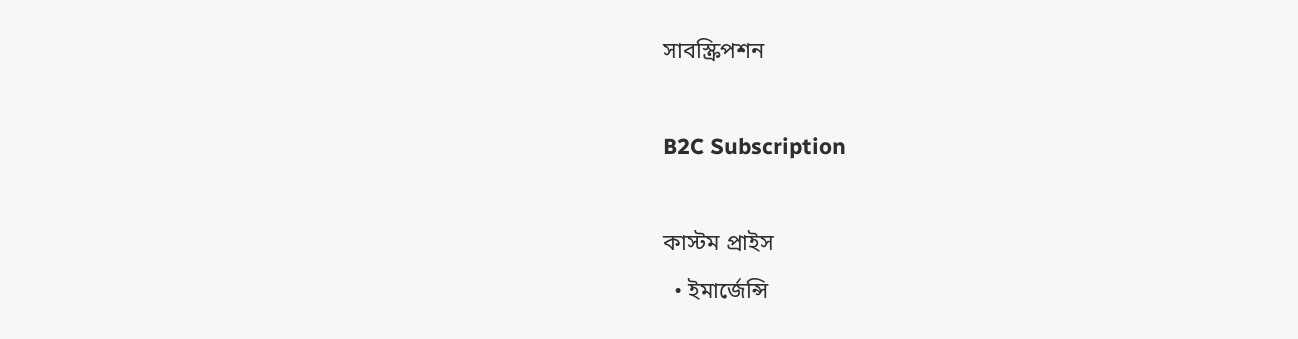সাবস্ক্রিপশন

B2C Subscription

কাস্টম প্রাইস
  • ইমার্জেন্সি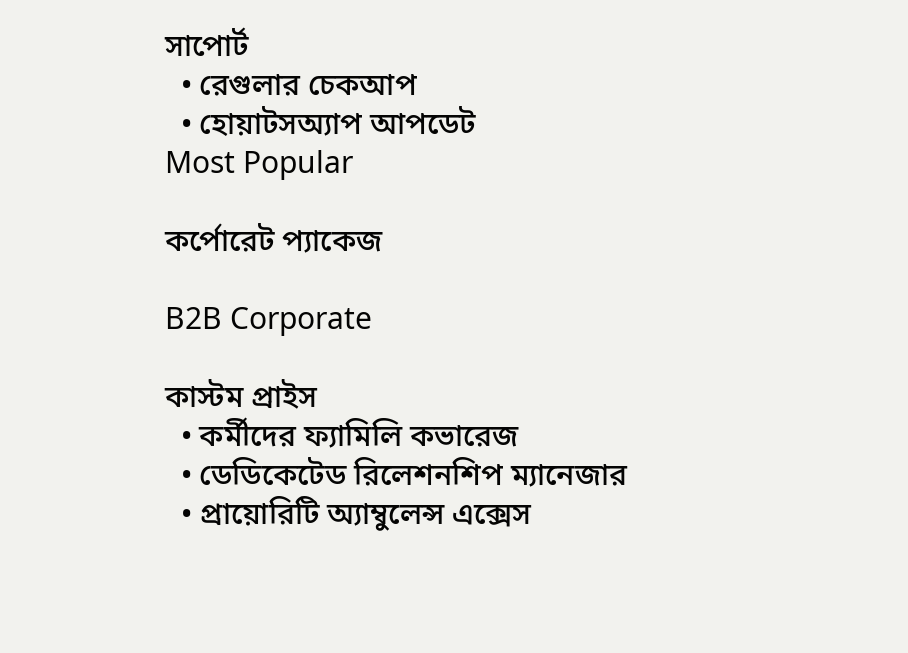সাপোর্ট
  • রেগুলার চেকআপ
  • হোয়াটসঅ্যাপ আপডেট
Most Popular

কর্পোরেট প্যাকেজ

B2B Corporate

কাস্টম প্রাইস
  • কর্মীদের ফ্যামিলি কভারেজ
  • ডেডিকেটেড রিলেশনশিপ ম্যানেজার
  • প্রায়োরিটি অ্যাম্বুলেন্স এক্সেস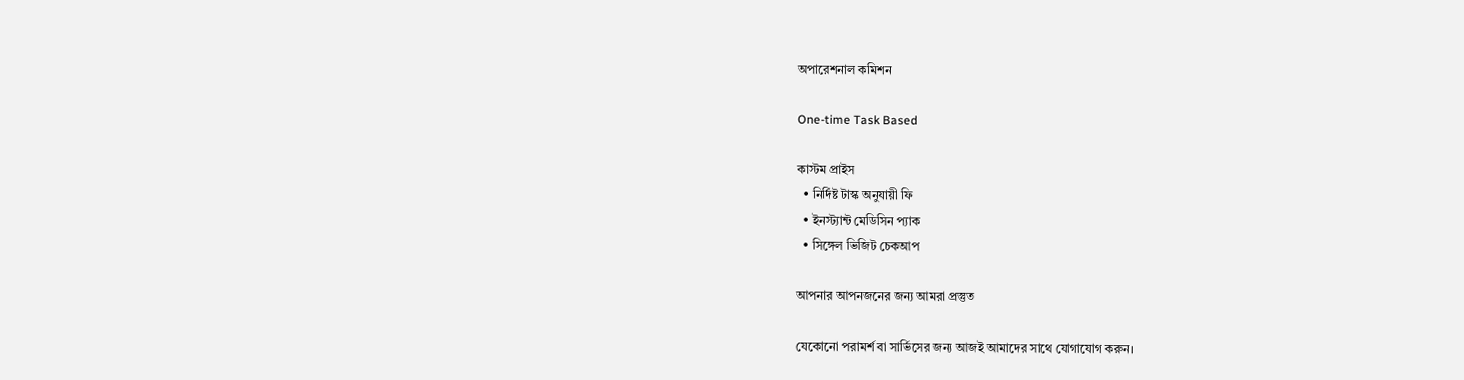অপারেশনাল কমিশন

One-time Task Based

কাস্টম প্রাইস
  • নির্দিষ্ট টাস্ক অনুযায়ী ফি
  • ইনস্ট্যান্ট মেডিসিন প্যাক
  • সিঙ্গেল ভিজিট চেকআপ

আপনার আপনজনের জন্য আমরা প্রস্তুত

যেকোনো পরামর্শ বা সার্ভিসের জন্য আজই আমাদের সাথে যোগাযোগ করুন।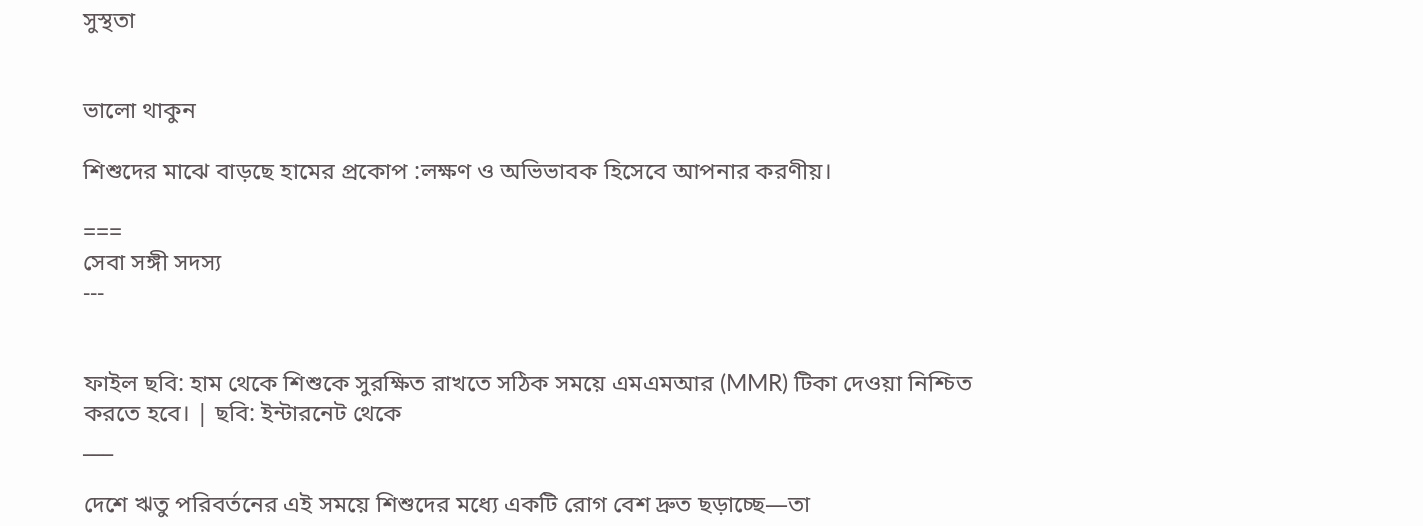সুস্থতা


ভালো থাকুন

শিশুদের মাঝে বাড়ছে হামের প্রকোপ :লক্ষণ ও অভিভাবক হিসেবে আপনার করণীয়।

===
সেবা সঙ্গী সদস্য
---


ফাইল ছবি: হাম থেকে শিশুকে সুরক্ষিত রাখতে সঠিক সময়ে এমএমআর (MMR) টিকা দেওয়া নিশ্চিত করতে হবে। | ছবি: ইন্টারনেট থেকে
___

দেশে ঋতু পরিবর্তনের এই সময়ে শিশুদের মধ্যে একটি রোগ বেশ দ্রুত ছড়াচ্ছে—তা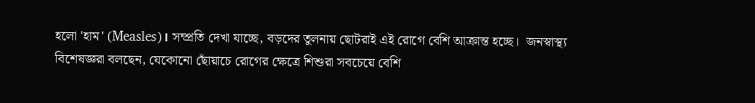হলো 'হাম' (Measles)। সম্প্রতি দেখা যাচ্ছে, বড়দের তুলনায় ছোটরাই এই রোগে বেশি আক্রান্ত হচ্ছে।  জনস্বাস্থ্য বিশেষজ্ঞরা বলছেন, যেকোনো ছোঁয়াচে রোগের ক্ষেত্রে শিশুরা সবচেয়ে বেশি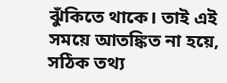ঝুঁকিতে থাকে। তাই এই সময়ে আতঙ্কিত না হয়ে, সঠিক তথ্য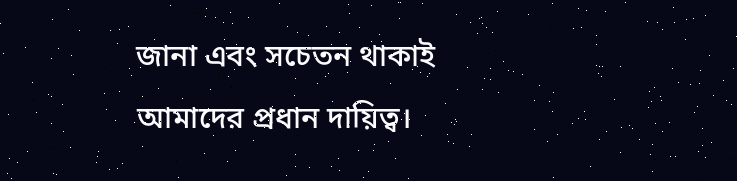জানা এবং সচেতন থাকাই আমাদের প্রধান দায়িত্ব।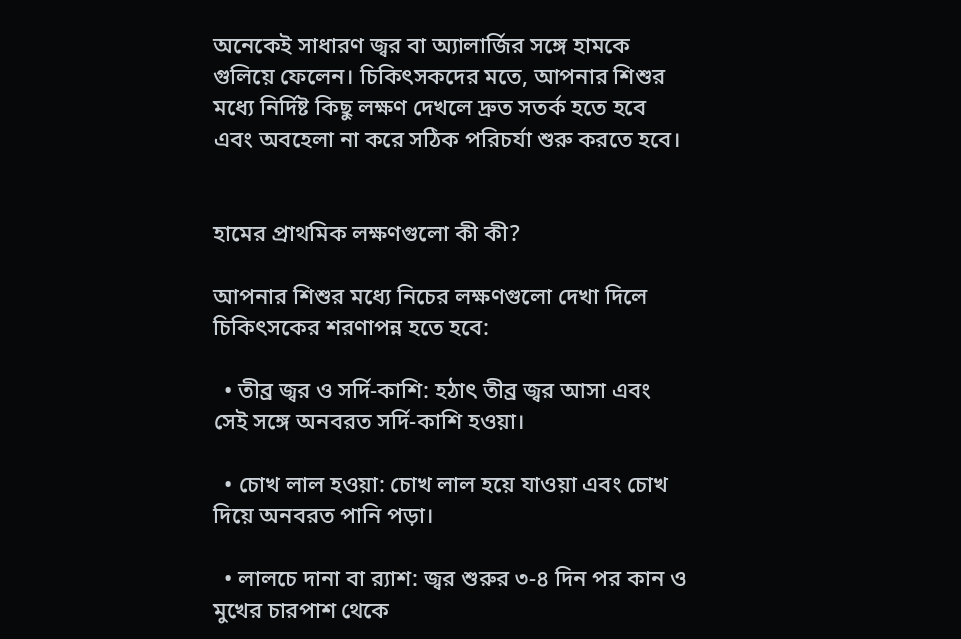অনেকেই সাধারণ জ্বর বা অ্যালার্জির সঙ্গে হামকে গুলিয়ে ফেলেন। চিকিৎসকদের মতে, আপনার শিশুর মধ্যে নির্দিষ্ট কিছু লক্ষণ দেখলে দ্রুত সতর্ক হতে হবে এবং অবহেলা না করে সঠিক পরিচর্যা শুরু করতে হবে।


হামের প্রাথমিক লক্ষণগুলো কী কী?

আপনার শিশুর মধ্যে নিচের লক্ষণগুলো দেখা দিলে চিকিৎসকের শরণাপন্ন হতে হবে:

  • তীব্র জ্বর ও সর্দি-কাশি: হঠাৎ তীব্র জ্বর আসা এবং সেই সঙ্গে অনবরত সর্দি-কাশি হওয়া।

  • চোখ লাল হওয়া: চোখ লাল হয়ে যাওয়া এবং চোখ দিয়ে অনবরত পানি পড়া।

  • লালচে দানা বা র‍্যাশ: জ্বর শুরুর ৩-৪ দিন পর কান ও মুখের চারপাশ থেকে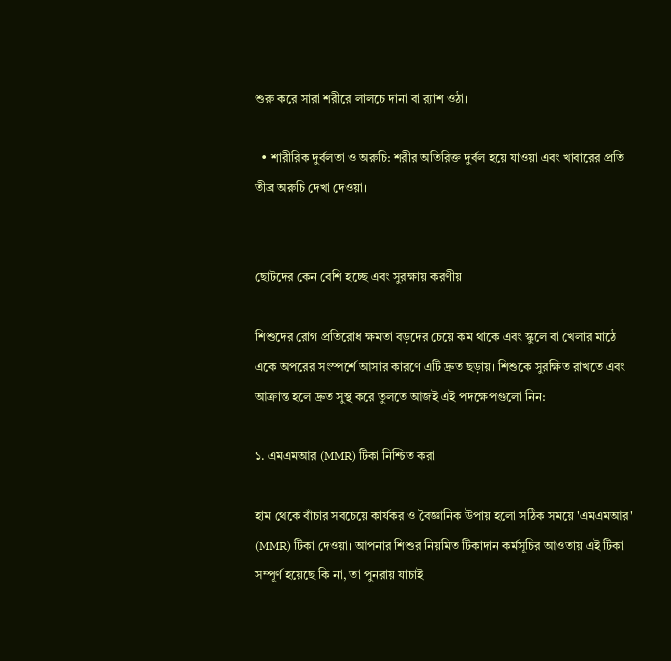শুরু করে সারা শরীরে লালচে দানা বা র‍্যাশ ওঠা।

  • শারীরিক দুর্বলতা ও অরুচি: শরীর অতিরিক্ত দুর্বল হয়ে যাওয়া এবং খাবারের প্রতি তীব্র অরুচি দেখা দেওয়া।


ছোটদের কেন বেশি হচ্ছে এবং সুরক্ষায় করণীয়

শিশুদের রোগ প্রতিরোধ ক্ষমতা বড়দের চেয়ে কম থাকে এবং স্কুলে বা খেলার মাঠে একে অপরের সংস্পর্শে আসার কারণে এটি দ্রুত ছড়ায়। শিশুকে সুরক্ষিত রাখতে এবং আক্রান্ত হলে দ্রুত সুস্থ করে তুলতে আজই এই পদক্ষেপগুলো নিন:

১. এমএমআর (MMR) টিকা নিশ্চিত করা

হাম থেকে বাঁচার সবচেয়ে কার্যকর ও বৈজ্ঞানিক উপায় হলো সঠিক সময়ে 'এমএমআর' (MMR) টিকা দেওয়া। আপনার শিশুর নিয়মিত টিকাদান কর্মসূচির আওতায় এই টিকা সম্পূর্ণ হয়েছে কি না, তা পুনরায় যাচাই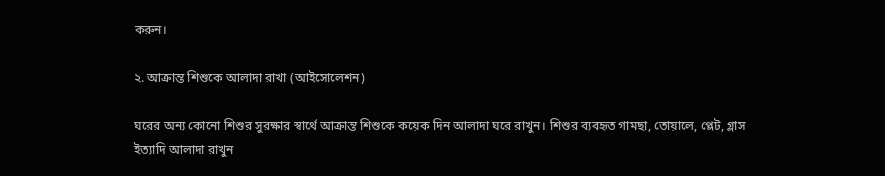করুন।

২. আক্রান্ত শিশুকে আলাদা রাখা (আইসোলেশন)

ঘরের অন্য কোনো শিশুর সুরক্ষার স্বার্থে আক্রান্ত শিশুকে কয়েক দিন আলাদা ঘরে রাখুন। শিশুর ব্যবহৃত গামছা, তোয়ালে, প্লেট, গ্লাস ইত্যাদি আলাদা রাখুন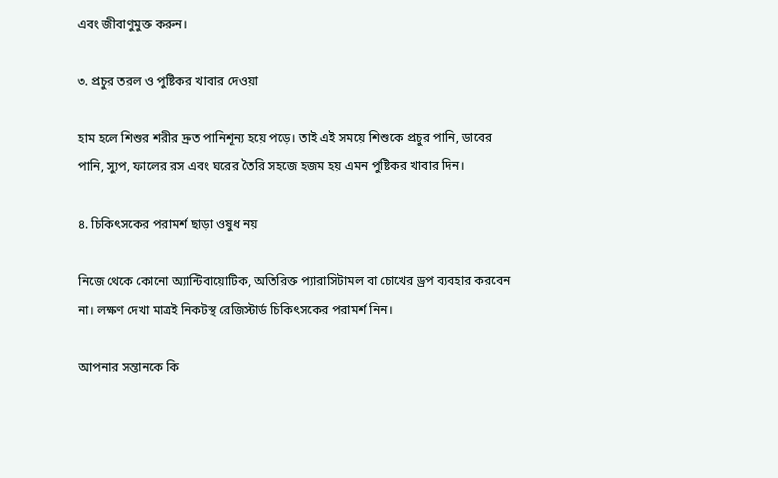এবং জীবাণুমুক্ত করুন।

৩. প্রচুর তরল ও পুষ্টিকর খাবার দেওয়া

হাম হলে শিশুর শরীর দ্রুত পানিশূন্য হয়ে পড়ে। তাই এই সময়ে শিশুকে প্রচুর পানি, ডাবের পানি, স্যুপ, ফালের রস এবং ঘরের তৈরি সহজে হজম হয় এমন পুষ্টিকর খাবার দিন।

৪. চিকিৎসকের পরামর্শ ছাড়া ওষুধ নয়

নিজে থেকে কোনো অ্যান্টিবায়োটিক, অতিরিক্ত প্যারাসিটামল বা চোখের ড্রপ ব্যবহার করবেন না। লক্ষণ দেখা মাত্রই নিকটস্থ রেজিস্টার্ড চিকিৎসকের পরামর্শ নিন।

আপনার সন্তানকে কি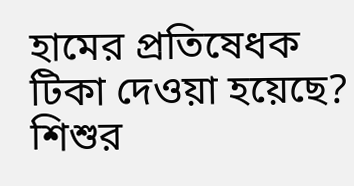হামের প্রতিষেধক টিকা দেওয়া হয়েছে? শিশুর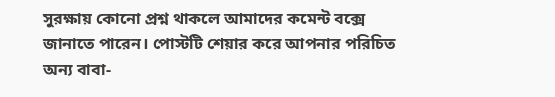সুরক্ষায় কোনো প্রশ্ন থাকলে আমাদের কমেন্ট বক্সে জানাতে পারেন। পোস্টটি শেয়ার করে আপনার পরিচিত অন্য বাবা-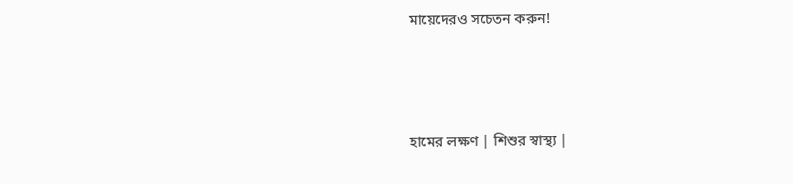মায়েদেরও সচেতন করুন!



হামের লক্ষণ | শিশুর স্বাস্থ্য |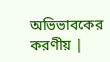অভিভাবকের করণীয় |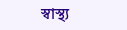স্বাস্থ্য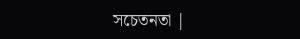সচেতনতা |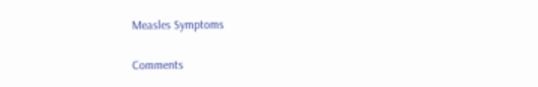Measles Symptoms

Comments